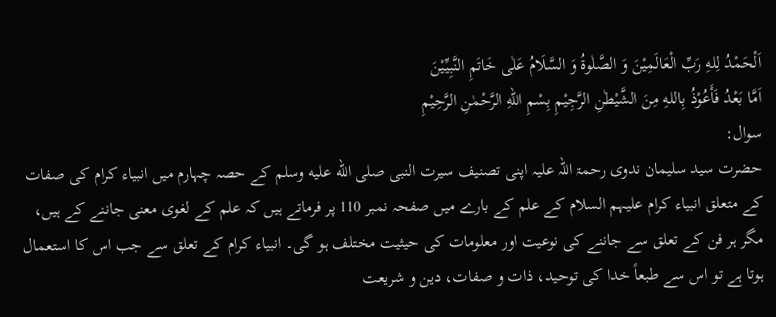اَلْحَمْدُ لِلهِ رَبِّ الْعَالَمِیْنَ وَ الصَّلٰوۃُ وَ السَّلَامُ عَلٰى خَاتَمِ النَّبِيِّيْنَ
اَمَّا بَعْدُ فَأَعُوْذُ بِاللهِ مِنَ الشَّيْطٰنِ الرَّجِيْمِ بِسْمِ اللهِ الرَّحْمٰنِ الرَّحِیْمِ
سوال:
حضرت سید سلیمان ندوی رحمۃ اللہ علیہ اپنی تصنیف سیرت النبی صلى الله عليه وسلم کے حصہ چہارم میں انبیاء کرام کی صفات کے متعلق انبیاء کرام علیہم السلام کے علم کے بارے میں صفحہ نمبر 110 پر فرماتے ہیں کہ علم کے لغوی معنی جاننے کے ہیں، مگر ہر فن کے تعلق سے جاننے کی نوعیت اور معلومات کی حيثيت مختلف ہو گی۔ انبیاء کرام کے تعلق سے جب اس کا استعمال ہوتا ہے تو اس سے طبعاً خدا کی توحید، ذات و صفات، دین و شریعت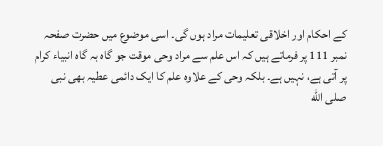کے احکام اور اخلاقی تعلیمات مراد ہوں گی۔ اسی موضوع ميں حضرت صفحہ نمبر 111 پر فرماتے ہيں کہ اس علم سے مراد وحی موقت جو گاہ بہ گاہ انبیاء کرام پر آتی ہے، نہیں ہے۔ بلکہ وحی کے علاوہ علم کا ایک دائمی عطیہ بھی نبی صلى الله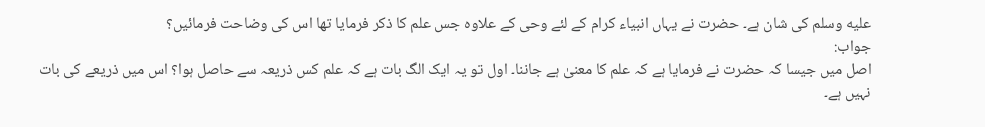عليه وسلم کی شان ہے۔ حضرت نے یہاں انبیاء کرام کے لئے وحی کے علاوہ جس علم کا ذکر فرمایا تھا اس کی وضاحت فرمائيں؟
جواب:
اصل میں جیسا کہ حضرت نے فرمایا ہے کہ علم کا معنیٰ ہے جاننا۔ اول تو یہ ایک الگ بات ہے کہ علم کس ذریعہ سے حاصل ہوا؟ اس میں ذریعے کی بات نہیں ہے۔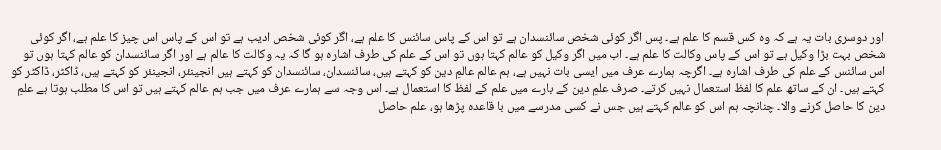اور دوسری بات یہ ہے کہ وہ کس قسم کا علم ہے۔ پس اگر کوئی شخص سائنسدان ہے تو اس کے پاس سائنس کا علم ہے، اگر کوئی شخص ادیب ہے تو اس کے پاس اس چیز کا علم ہے، اگر کوئی شخص بہت بڑا وکیل ہے تو اس کے پاس وکالت کا علم ہے۔ اب میں اگر وکیل کو عالم کہتا ہوں تو اس کے علم کی طرف اشارہ ہو گا کہ یہ وکالت کا عالم ہے اور اگر سائنسدان کو عالم کہتا ہوں تو اس سائنس کے علم کی طرف اشارہ ہے۔ اگرچہ ہمارے عرف میں ایسی بات نہیں ہے، ہم عالم عالمِ دین کو کہتے ہیں، سائنسدان، سائنسدان کو کہتے ہیں انجینئر، انجینئر کو کہتے ہیں، ڈاکٹر، ڈاکٹر کو کہتے ہیں۔ ان کے ساتھ علم کا لفظ استعمال نہیں کرتے۔ صرف علمِ دین کے بارے میں علم کے لفظ کا استعمال ہے۔ اس وجہ سے ہمارے عرف میں جب ہم عالم کہتے ہیں تو اس کا مطلب ہوتا ہے علمِ دین کا حاصل کرنے والا۔ چنانچہ ہم اس کو عالم کہتے ہیں جس نے کسی مدرسے میں با قاعدہ پڑھا ہو، علم حاصل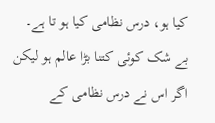کیا ہو، درس نظامی کیا ہو تا ہے۔ بے شک کوئی کتنا بڑا عالم ہو لیکن اگر اس نے درس نظامی کے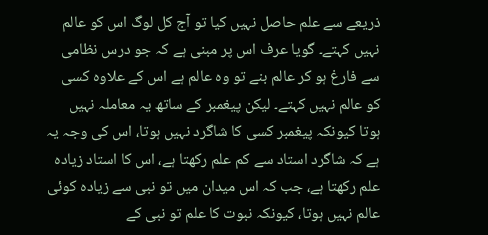ذریعے سے علم حاصل نہیں کیا تو آج کل لوگ اس کو عالم نہیں کہتے۔ گویا عرف اس پر مبنی ہے کہ جو درس نظامی سے فارغ ہو کر عالم بنے تو وہ عالم ہے اس کے علاوہ کسی کو عالم نہیں کہتے۔ لیکن پیغمبر کے ساتھ یہ معاملہ نہیں ہوتا کیونکہ پیغمبر کسی کا شاگرد نہیں ہوتا، اس کی وجہ یہ ہے کہ شاگرد استاد سے کم علم رکھتا ہے، اس کا استاد زیادہ علم رکھتا ہے، جب کہ اس میدان میں تو نبی سے زیادہ کوئی عالم نہیں ہوتا، کیونکہ نبوت کا علم تو نبی کے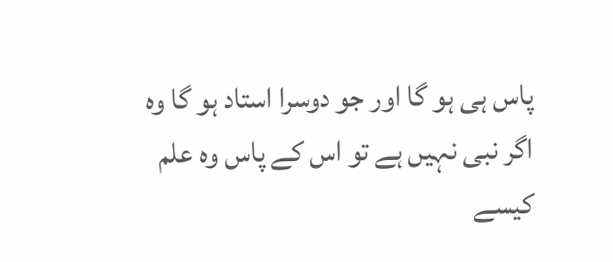پاس ہی ہو گا اور جو دوسرا استاد ہو گا وہ اگر نبی نہیں ہے تو اس کے پاس وہ علم کیسے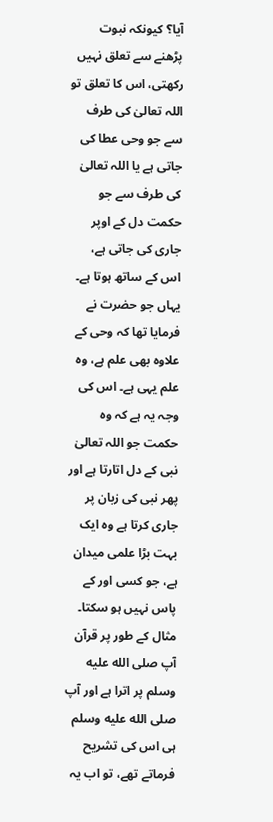آیا؟ کیونکہ نبوت پڑھنے سے تعلق نہیں رکھتی، اس کا تعلق تو اللہ تعالیٰ کی طرف سے جو وحی عطا کی جاتی ہے یا اللہ تعالیٰ کی طرف سے جو حکمت دل کے اوپر جاری کی جاتی ہے، اس کے ساتھ ہوتا ہے۔ یہاں جو حضرت نے فرمایا تھا کہ وحی کے علاوہ بھی علم ہے، وہ علم یہی ہے۔ اس کی وجہ یہ ہے کہ وہ حکمت جو اللہ تعالیٰ نبی کے دل اتارتا ہے اور پھر نبی کی زبان پر جاری کرتا ہے وہ ایک بہت بڑا علمی میدان ہے، جو کسی اور کے پاس نہیں ہو سکتا۔ مثال کے طور پر قرآن آپ صلى الله عليه وسلم پر اترا ہے اور آپ صلى الله عليه وسلم ہی اس کی تشریح فرماتے تھے، تو اب یہ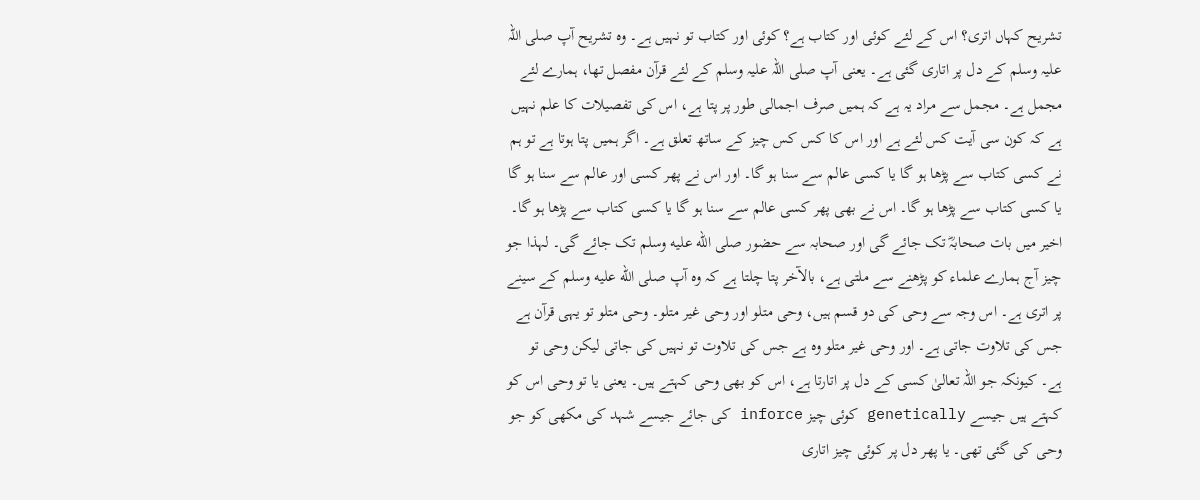تشریح کہاں اتری؟ اس کے لئے کوئی اور کتاب ہے؟ کوئی اور کتاب تو نہیں ہے۔ وہ تشریح آپ صلی اللہ علیہ وسلم کے دل پر اتاری گئی ہے۔ یعنی آپ صلی اللہ علیہ وسلم کے لئے قرآن مفصل تھا، ہمارے لئے مجمل ہے۔ مجمل سے مراد یہ ہے کہ ہمیں صرف اجمالی طور پر پتا ہے، اس کی تفصیلات کا علم نہیں ہے کہ کون سی آیت کس لئے ہے اور اس کا کس کس چیز کے ساتھ تعلق ہے۔ اگر ہمیں پتا ہوتا ہے تو ہم نے کسی کتاب سے پڑھا ہو گا یا کسی عالم سے سنا ہو گا۔ اور اس نے پھر کسی اور عالم سے سنا ہو گا یا کسی کتاب سے پڑھا ہو گا۔ اس نے بھی پھر کسی عالم سے سنا ہو گا یا کسی کتاب سے پڑھا ہو گا۔ اخیر میں بات صحابہؓ تک جائے گی اور صحابہ سے حضور صلى الله عليه وسلم تک جائے گی۔ لہذا جو چیز آج ہمارے علماء کو پڑھنے سے ملتی ہے، بالآخر پتا چلتا ہے کہ وہ آپ صلى الله عليه وسلم کے سینے پر اتری ہے۔ اس وجہ سے وحی کی دو قسم ہیں، وحی متلو اور وحی غیر متلو۔ وحی متلو تو یہی قرآن ہے جس کی تلاوت جاتی ہے۔ اور وحی غیر متلو وہ ہے جس کی تلاوت تو نہیں کی جاتی لیکن وحی تو ہے۔ کیونکہ جو اللہ تعالیٰ کسی کے دل پر اتارتا ہے، اس کو بھی وحی کہتے ہیں۔ یعنی یا تو وحی اس کو کہتے ہیں جیسے genetically کوئی چیز inforce کی جائے جیسے شہد کی مکھی کو جو وحی کی گئی تھی۔ یا پھر دل پر کوئی چیز اتاری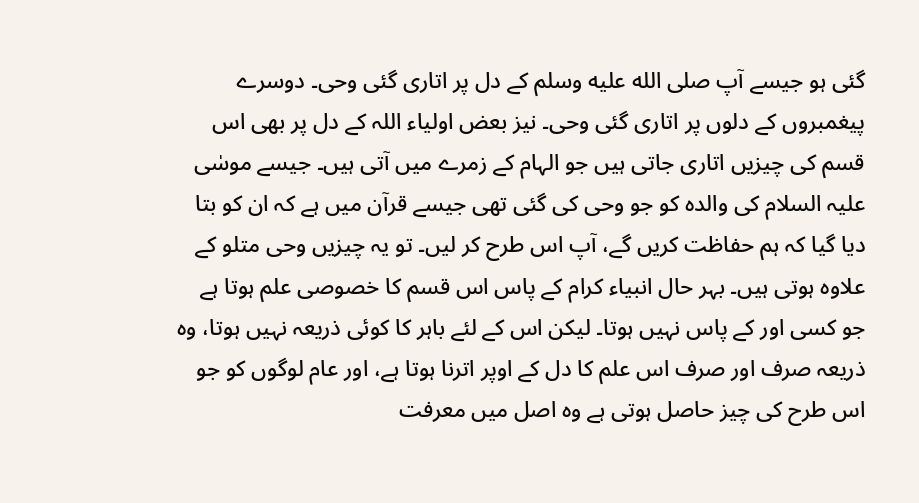گئی ہو جیسے آپ صلى الله عليه وسلم کے دل پر اتاری گئی وحی۔ دوسرے پیغمبروں کے دلوں پر اتاری گئی وحی۔ نیز بعض اولیاء اللہ کے دل پر بھی اس قسم کی چیزیں اتاری جاتی ہیں جو الہام کے زمرے میں آتی ہیں۔ جیسے موسٰی علیہ السلام کی والدہ کو جو وحی کی گئی تھی جیسے قرآن میں ہے کہ ان کو بتا دیا گیا کہ ہم حفاظت کریں گے، آپ اس طرح کر لیں۔ تو یہ چیزیں وحی متلو کے علاوہ ہوتی ہیں۔ بہر حال انبیاء کرام کے پاس اس قسم کا خصوصی علم ہوتا ہے جو کسی اور کے پاس نہیں ہوتا۔ لیکن اس کے لئے باہر کا کوئی ذریعہ نہیں ہوتا، وہ ذریعہ صرف اور صرف اس علم کا دل کے اوپر اترنا ہوتا ہے، اور عام لوگوں کو جو اس طرح کی چیز حاصل ہوتی ہے وہ اصل میں معرفت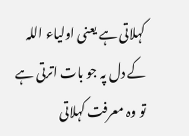کہلاتی ہے یعنی اولیاء اللہ کے دل پہ جو بات اترتی ہے تو وہ معرفت کہلاتی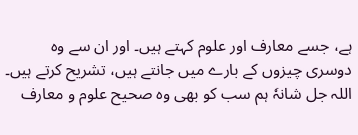ہے، جسے معارف اور علوم کہتے ہیں۔ اور ان سے وہ دوسری چیزوں کے بارے میں جانتے ہیں، تشریح کرتے ہیں۔
اللہ جل شانہٗ ہم سب کو بھی وہ صحیح علوم و معارف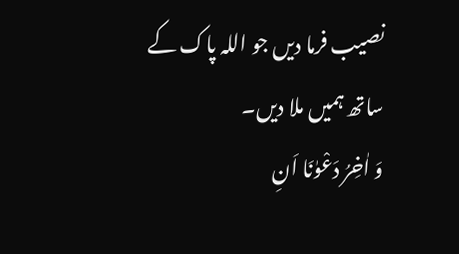نصیب فرما دیں جو اللہ پاک کے ساتھ ہمیں ملا دیں۔
وَ اٰخِرُ دَعْوٰنَا اَنِ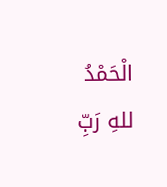الْحَمْدُ للهِ رَبِّ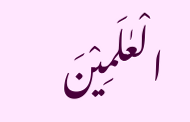الْعٰلَمِیْنَ